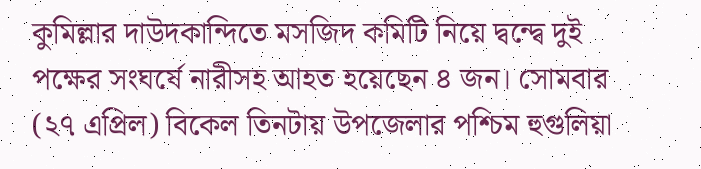কুমিল্লার দাউদকান্দিতে মসজিদ কমিটি নিয়ে দ্বন্দ্বে দুই পক্ষের সংঘর্ষে নারীসহ আহত হয়েছেন ৪ জন। সোমবার (২৭ এপ্রিল) বিকেল তিনটায় উপজেলার পশ্চিম হুগুলিয়া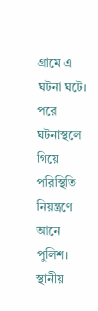গ্রামে এ ঘটনা ঘটে। পরে ঘটনাস্থলে গিয়ে পরিস্থিতি নিয়ন্ত্রণে আনে পুলিশ।
স্থানীয়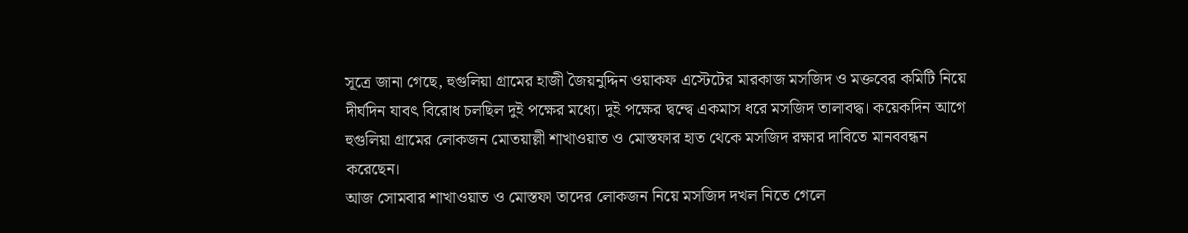সূত্রে জানা গেছে, হুগুলিয়া গ্রামের হাজী জৈয়নুদ্দিন ওয়াকফ এস্টেটের মারকাজ মসজিদ ও মক্তবের কমিটি নিয়ে দীর্ঘদিন যাবৎ বিরোধ চলছিল দুই পক্ষের মধ্যে। দুই পক্ষের দ্বন্দ্বে একমাস ধরে মসজিদ তালাবদ্ধ। কয়েকদিন আগে হুগুলিয়া গ্রামের লোকজন মোতয়াল্লী শাখাওয়াত ও মোস্তফার হাত থেকে মসজিদ রক্ষার দাবিতে মানববন্ধন করেছেন।
আজ সোমবার শাখাওয়াত ও মোস্তফা তাদের লোকজন নিয়ে মসজিদ দখল নিতে গেলে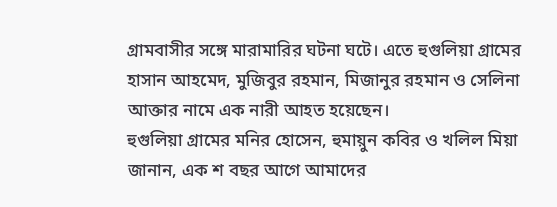গ্রামবাসীর সঙ্গে মারামারির ঘটনা ঘটে। এতে হুগুলিয়া গ্রামের হাসান আহমেদ, মুজিবুর রহমান, মিজানুর রহমান ও সেলিনা আক্তার নামে এক নারী আহত হয়েছেন।
হুগুলিয়া গ্রামের মনির হোসেন, হুমায়ুন কবির ও খলিল মিয়া জানান, এক শ বছর আগে আমাদের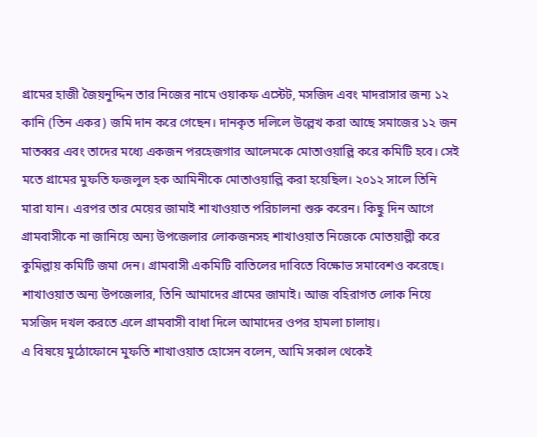গ্রামের হাজী জৈয়নুদ্দিন তার নিজের নামে ওয়াকফ এস্টেট, মসজিদ এবং মাদরাসার জন্য ১২ কানি (তিন একর) জমি দান করে গেছেন। দানকৃত দলিলে উল্লেখ করা আছে সমাজের ১২ জন মাতব্বর এবং তাদের মধ্যে একজন পরহেজগার আলেমকে মোতাওয়াল্লি করে কমিটি হবে। সেই মতে গ্রামের মুফতি ফজলুল হক আমিনীকে মোতাওয়াল্লি করা হয়েছিল। ২০১২ সালে তিনি মারা যান। এরপর তার মেয়ের জামাই শাখাওয়াত পরিচালনা শুরু করেন। কিছু দিন আগে গ্রামবাসীকে না জানিয়ে অন্য উপজেলার লোকজনসহ শাখাওয়াত নিজেকে মোতয়াল্লী করে কুমিল্লায় কমিটি জমা দেন। গ্রামবাসী একমিটি বাতিলের দাবিতে বিক্ষোভ সমাবেশও করেছে। শাখাওয়াত অন্য উপজেলার, তিনি আমাদের গ্রামের জামাই। আজ বহিরাগত লোক নিয়ে মসজিদ দখল করতে এলে গ্রামবাসী বাধা দিলে আমাদের ওপর হামলা চালায়।
এ বিষয়ে মুঠোফোনে মুফতি শাখাওয়াত হোসেন বলেন, আমি সকাল থেকেই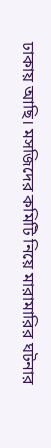ঢাকায় আছি। মসজিদের কমিটি নিয়ে মারামারির ঘটনার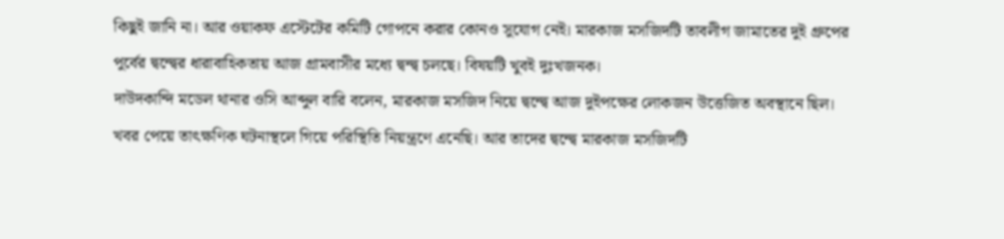কিছুই জানি না। আর ওয়াকফ এস্টেটের কমিটি গোপনে করার কোনও সুযোগ নেই। মারকাজ মসজিদটি তাবলীগ জামাতের দুই গ্রুপের পুর্বের দ্বন্দ্বের ধারাবাহিকতায় আজ গ্রামবাসীর মধ্যে দ্বন্দ্ব চলছে। বিষয়টি খুবই দুঃখজনক।
দাউদকান্দি মডেল থানার ওসি আব্দুল বারি বলেন, মারকাজ মসজিদ নিয়ে দ্বন্দ্বে আজ দুইপক্ষের লোকজন উত্তেজিত অবস্থানে ছিল। খবর পেয়ে তাৎক্ষণিক ঘটনাস্থলে গিয়ে পরিস্থিতি নিয়ন্ত্রণে এনেছি। আর তাদের দ্বন্দ্বে মারকাজ মসজিদটি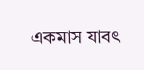একমাস যাবৎ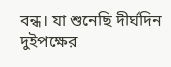বন্ধ। যা শুনেছি দীর্ঘদিন দুইপক্ষের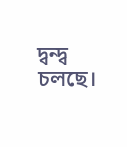দ্বন্দ্ব চলছে।